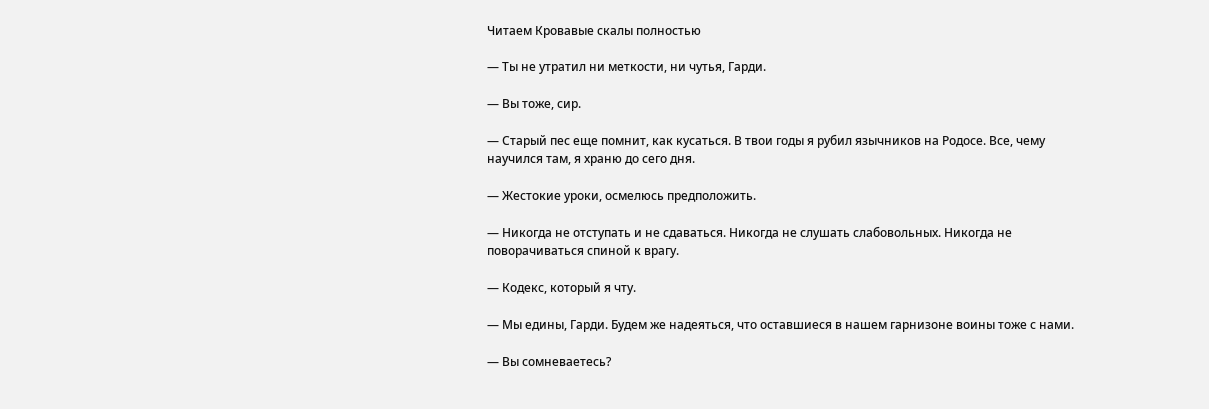Читаем Кровавые скалы полностью

— Ты не утратил ни меткости, ни чутья, Гарди.

— Вы тоже, сир.

— Старый пес еще помнит, как кусаться. В твои годы я рубил язычников на Родосе. Все, чему научился там, я храню до сего дня.

— Жестокие уроки, осмелюсь предположить.

— Никогда не отступать и не сдаваться. Никогда не слушать слабовольных. Никогда не поворачиваться спиной к врагу.

— Кодекс, который я чту.

— Мы едины, Гарди. Будем же надеяться, что оставшиеся в нашем гарнизоне воины тоже с нами.

— Вы сомневаетесь?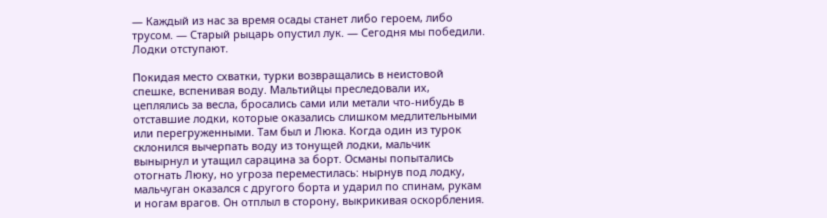— Каждый из нас за время осады станет либо героем, либо трусом. — Старый рыцарь опустил лук. — Сегодня мы победили. Лодки отступают.

Покидая место схватки, турки возвращались в неистовой спешке, вспенивая воду. Мальтийцы преследовали их, цеплялись за весла, бросались сами или метали что-нибудь в отставшие лодки, которые оказались слишком медлительными или перегруженными. Там был и Люка. Когда один из турок склонился вычерпать воду из тонущей лодки, мальчик вынырнул и утащил сарацина за борт. Османы попытались отогнать Люку, но угроза переместилась: нырнув под лодку, мальчуган оказался с другого борта и ударил по спинам, рукам и ногам врагов. Он отплыл в сторону, выкрикивая оскорбления.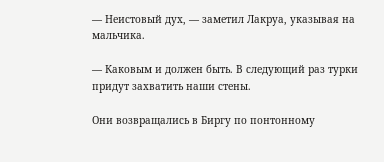— Неистовый дух, — заметил Лакруа, указывая на мальчика.

— Каковым и должен быть. В следующий раз турки придут захватить наши стены.

Они возвращались в Биргу по понтонному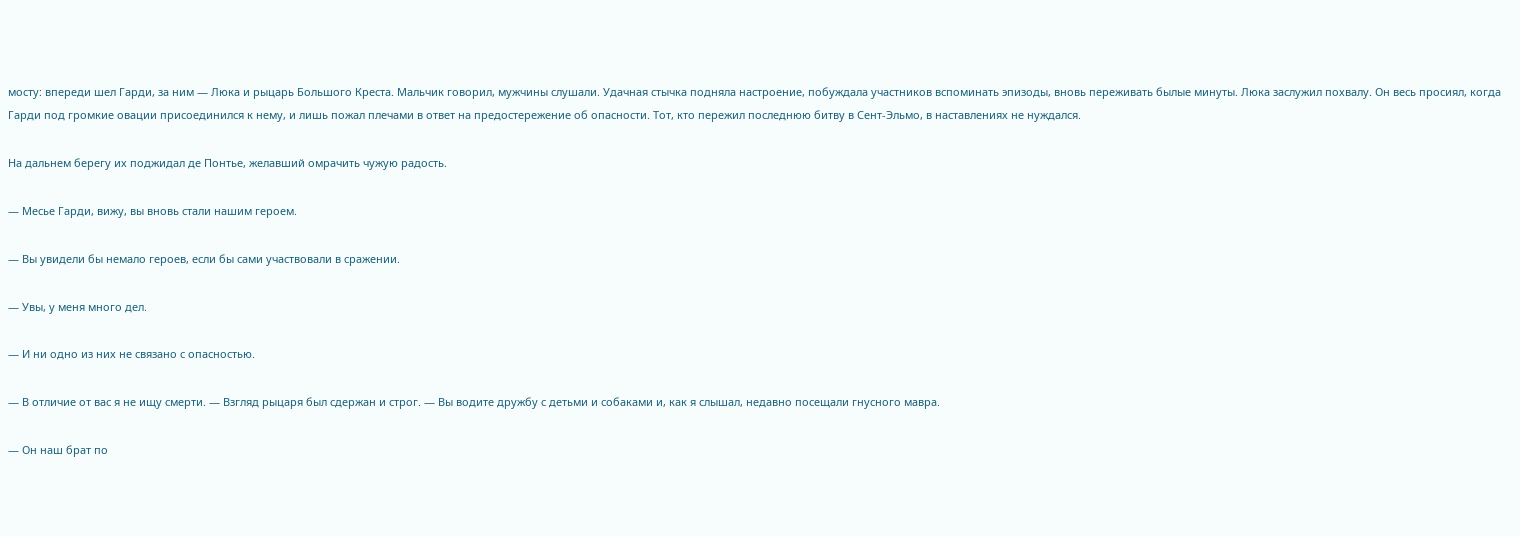мосту: впереди шел Гарди, за ним — Люка и рыцарь Большого Креста. Мальчик говорил, мужчины слушали. Удачная стычка подняла настроение, побуждала участников вспоминать эпизоды, вновь переживать былые минуты. Люка заслужил похвалу. Он весь просиял, когда Гарди под громкие овации присоединился к нему, и лишь пожал плечами в ответ на предостережение об опасности. Тот, кто пережил последнюю битву в Сент-Эльмо, в наставлениях не нуждался.

На дальнем берегу их поджидал де Понтье, желавший омрачить чужую радость.

— Месье Гарди, вижу, вы вновь стали нашим героем.

— Вы увидели бы немало героев, если бы сами участвовали в сражении.

— Увы, у меня много дел.

— И ни одно из них не связано с опасностью.

— В отличие от вас я не ищу смерти. — Взгляд рыцаря был сдержан и строг. — Вы водите дружбу с детьми и собаками и, как я слышал, недавно посещали гнусного мавра.

— Он наш брат по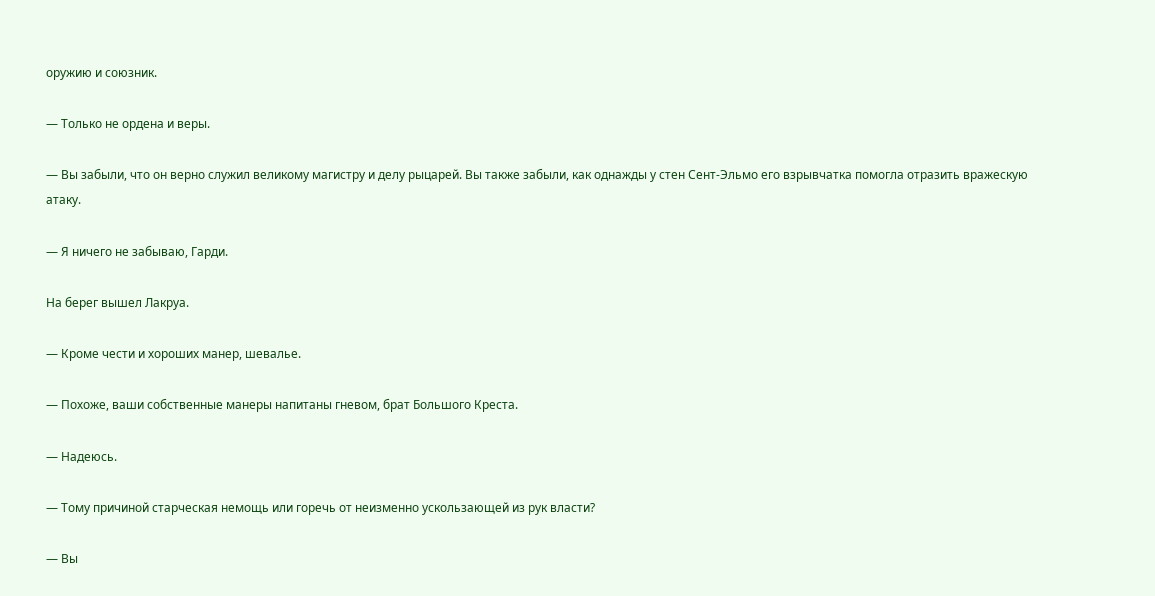оружию и союзник.

— Только не ордена и веры.

— Вы забыли, что он верно служил великому магистру и делу рыцарей. Вы также забыли, как однажды у стен Сент-Эльмо его взрывчатка помогла отразить вражескую атаку.

— Я ничего не забываю, Гарди.

На берег вышел Лакруа.

— Кроме чести и хороших манер, шевалье.

— Похоже, ваши собственные манеры напитаны гневом, брат Большого Креста.

— Надеюсь.

— Тому причиной старческая немощь или горечь от неизменно ускользающей из рук власти?

— Вы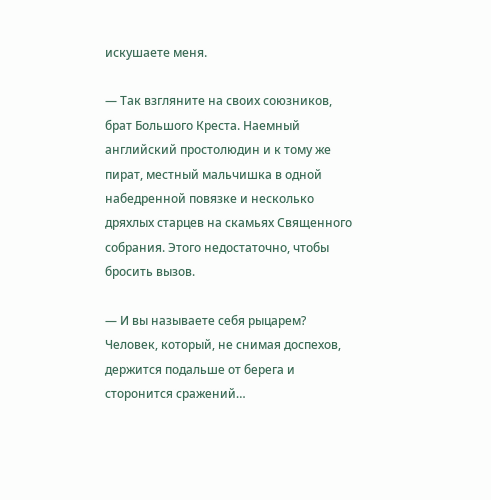искушаете меня.

— Так взгляните на своих союзников, брат Большого Креста. Наемный английский простолюдин и к тому же пират, местный мальчишка в одной набедренной повязке и несколько дряхлых старцев на скамьях Священного собрания. Этого недостаточно, чтобы бросить вызов.

— И вы называете себя рыцарем? Человек, который, не снимая доспехов, держится подальше от берега и сторонится сражений…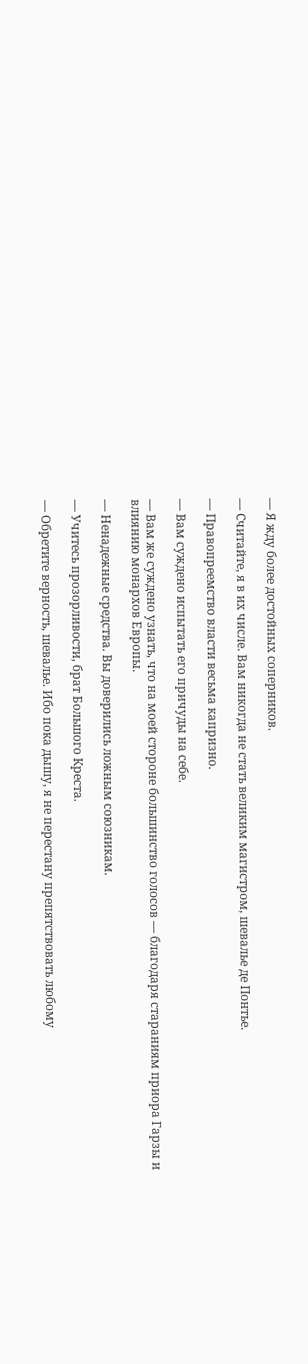— Я жду более достойных соперников.

— Считайте, я в их числе. Вам никогда не стать великим магистром, шевалье де Понтье.

— Правопреемство власти весьма капризно.

— Вам суждено испытать его причуды на себе.

— Вам же суждено узнать, что на моей стороне большинство голосов — благодаря стараниям приора Гарзы и влиянию монархов Европы.

— Ненадежные средства. Вы доверились ложным союзникам.

— Учитесь прозорливости, брат Большого Креста.

— Обретите верность, шевалье. Ибо пока дышу, я не перестану препятствовать любому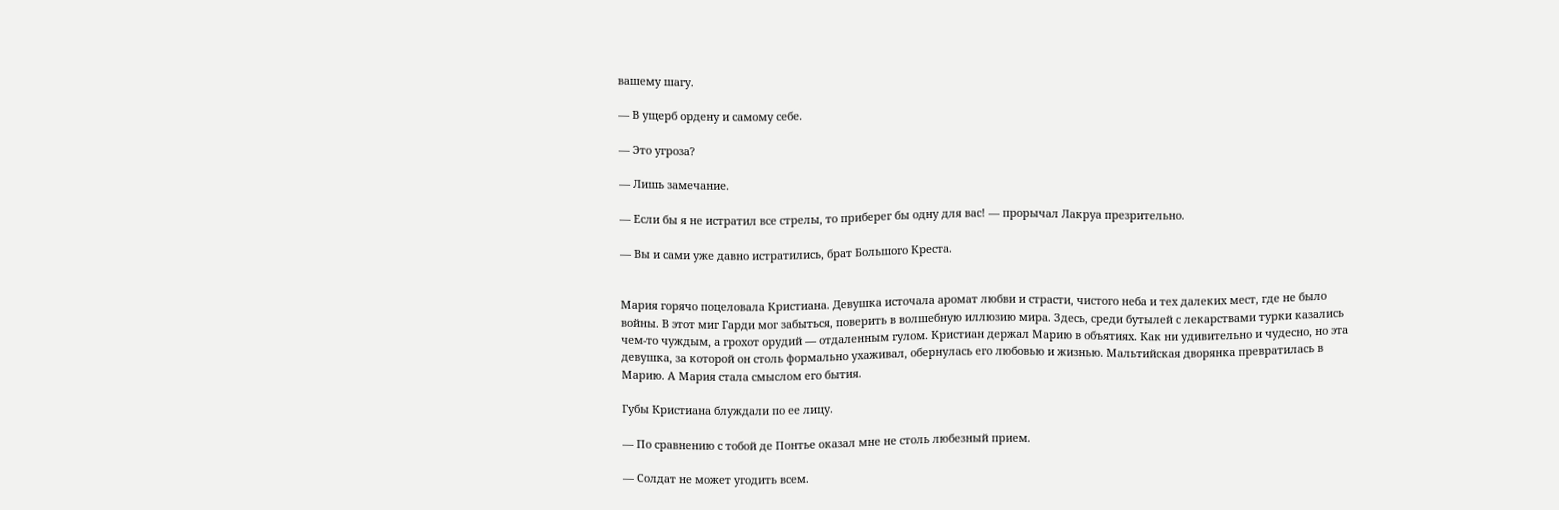вашему шагу.

— В ущерб ордену и самому себе.

— Это угроза?

— Лишь замечание.

— Если бы я не истратил все стрелы, то приберег бы одну для вас! — прорычал Лакруа презрительно.

— Вы и сами уже давно истратились, брат Большого Креста.


Мария горячо поцеловала Кристиана. Девушка источала аромат любви и страсти, чистого неба и тех далеких мест, где не было войны. В этот миг Гарди мог забыться, поверить в волшебную иллюзию мира. Здесь, среди бутылей с лекарствами турки казались чем-то чуждым, а грохот орудий — отдаленным гулом. Кристиан держал Марию в объятиях. Как ни удивительно и чудесно, но эта девушка, за которой он столь формально ухаживал, обернулась его любовью и жизнью. Мальтийская дворянка превратилась в Марию. А Мария стала смыслом его бытия.

Губы Кристиана блуждали по ее лицу.

— По сравнению с тобой де Понтье оказал мне не столь любезный прием.

— Солдат не может угодить всем.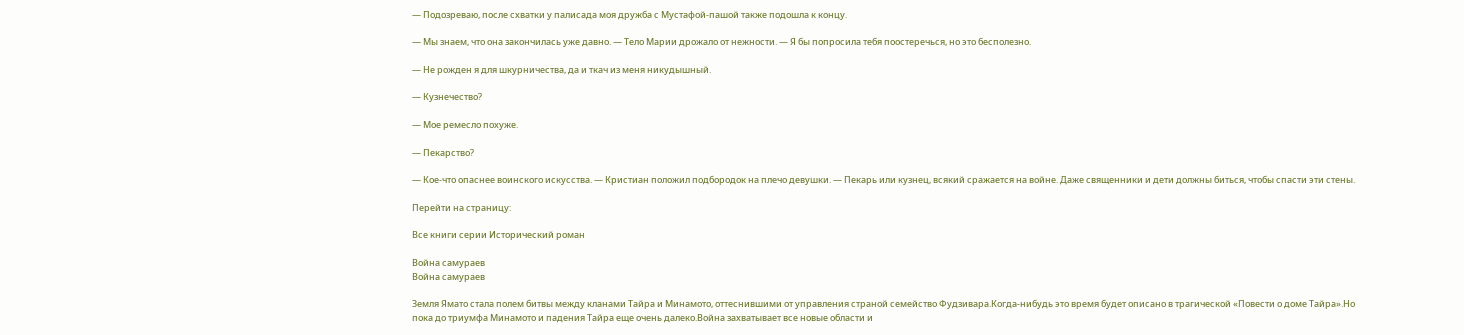— Подозреваю, после схватки у палисада моя дружба с Мустафой-пашой также подошла к концу.

— Мы знаем, что она закончилась уже давно. — Тело Марии дрожало от нежности. — Я бы попросила тебя поостеречься, но это бесполезно.

— Не рожден я для шкурничества, да и ткач из меня никудышный.

— Кузнечество?

— Мое ремесло похуже.

— Пекарство?

— Кое-что опаснее воинского искусства. — Кристиан положил подбородок на плечо девушки. — Пекарь или кузнец, всякий сражается на войне. Даже священники и дети должны биться, чтобы спасти эти стены.

Перейти на страницу:

Все книги серии Исторический роман

Война самураев
Война самураев

Земля Ямато стала полем битвы между кланами Тайра и Минамото, оттеснившими от управления страной семейство Фудзивара.Когда-нибудь это время будет описано в трагической «Повести о доме Тайра».Но пока до триумфа Минамото и падения Тайра еще очень далеко.Война захватывает все новые области и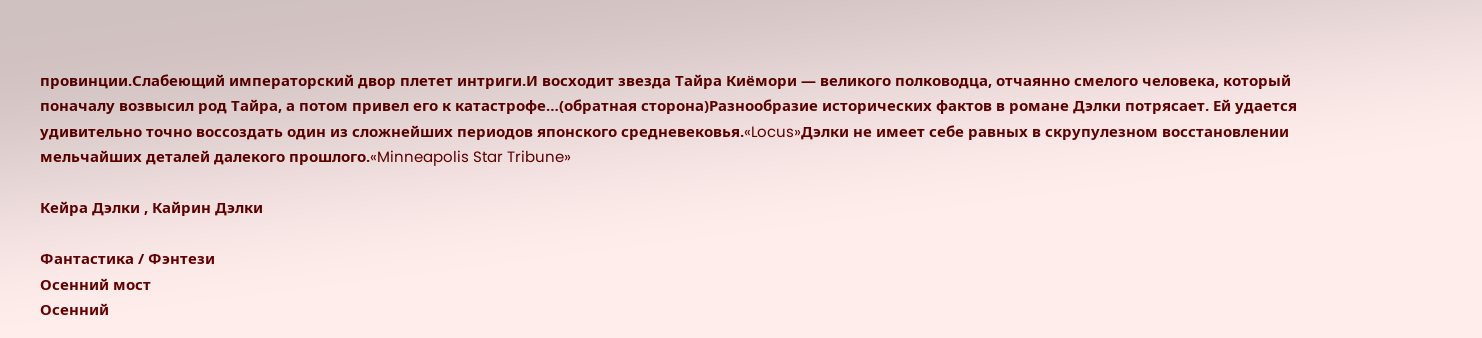провинции.Слабеющий императорский двор плетет интриги.И восходит звезда Тайра Киёмори — великого полководца, отчаянно смелого человека, который поначалу возвысил род Тайра, а потом привел его к катастрофе…(обратная сторона)Разнообразие исторических фактов в романе Дэлки потрясает. Ей удается удивительно точно воссоздать один из сложнейших периодов японского средневековья.«Locus»Дэлки не имеет себе равных в скрупулезном восстановлении мельчайших деталей далекого прошлого.«Minneapolis Star Tribune»

Кейра Дэлки , Кайрин Дэлки

Фантастика / Фэнтези
Осенний мост
Осенний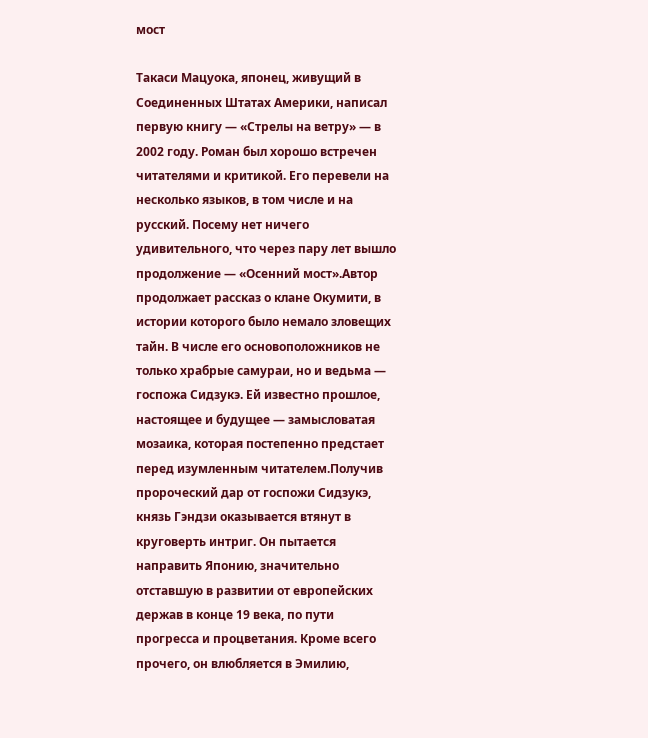мост

Такаси Мацуока, японец, живущий в Соединенных Штатах Америки, написал первую книгу — «Стрелы на ветру» — в 2002 году. Роман был хорошо встречен читателями и критикой. Его перевели на несколько языков, в том числе и на русский. Посему нет ничего удивительного, что через пару лет вышло продолжение — «Осенний мост».Автор продолжает рассказ о клане Окумити, в истории которого было немало зловещих тайн. В числе его основоположников не только храбрые самураи, но и ведьма — госпожа Сидзукэ. Ей известно прошлое, настоящее и будущее — замысловатая мозаика, которая постепенно предстает перед изумленным читателем.Получив пророческий дар от госпожи Сидзукэ, князь Гэндзи оказывается втянут в круговерть интриг. Он пытается направить Японию, значительно отставшую в развитии от европейских держав в конце 19 века, по пути прогресса и процветания. Кроме всего прочего, он влюбляется в Эмилию,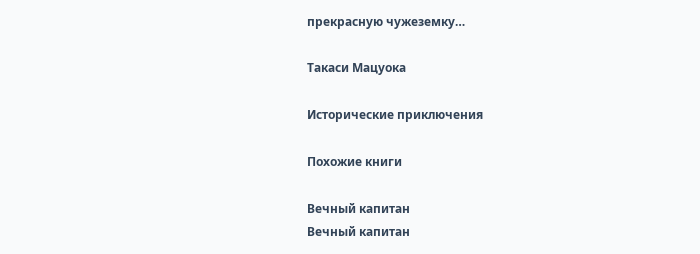прекрасную чужеземку…

Такаси Мацуока

Исторические приключения

Похожие книги

Вечный капитан
Вечный капитан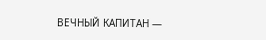ВЕЧНЫЙ КАПИТАН —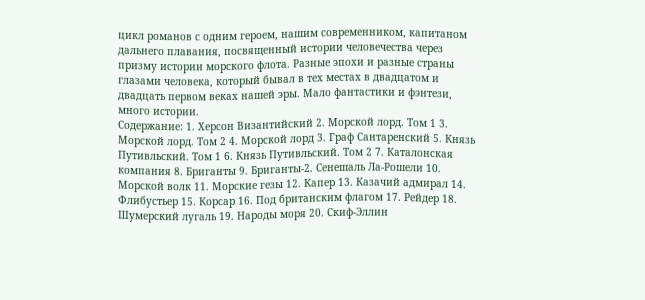цикл романов с одним героем, нашим современником, капитаном дальнего плавания, посвященный истории человечества через призму истории морского флота. Разные эпохи и разные страны глазами человека, который бывал в тех местах в двадцатом и двадцать первом веках нашей эры. Мало фантастики и фэнтези, много истории.                                                                                    Содержание: 1. Херсон Византийский 2. Морской лорд. Том 1 3. Морской лорд. Том 2 4. Морской лорд 3. Граф Сантаренский 5. Князь Путивльский. Том 1 6. Князь Путивльский. Том 2 7. Каталонская компания 8. Бриганты 9. Бриганты-2. Сенешаль Ла-Рошели 10. Морской волк 11. Морские гезы 12. Капер 13. Казачий адмирал 14. Флибустьер 15. Корсар 16. Под британским флагом 17. Рейдер 18. Шумерский лугаль 19. Народы моря 20. Скиф-Эллин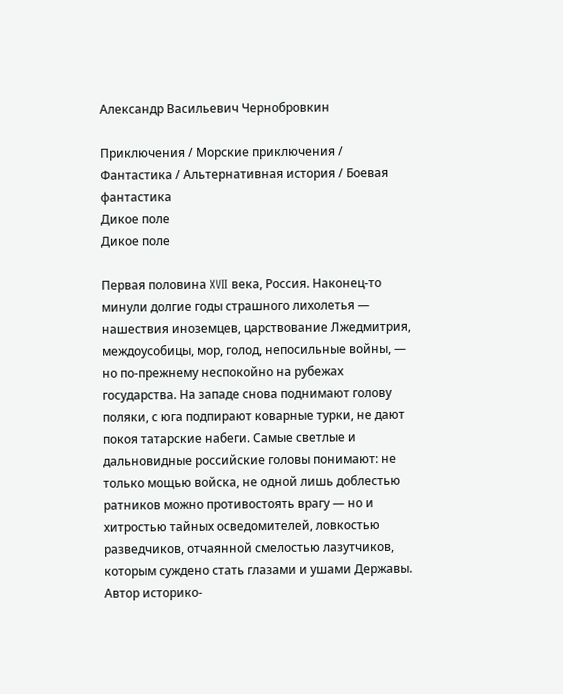Александр Васильевич Чернобровкин

Приключения / Морские приключения / Фантастика / Альтернативная история / Боевая фантастика
Дикое поле
Дикое поле

Первая половина XVII века, Россия. Наконец-то минули долгие годы страшного лихолетья — нашествия иноземцев, царствование Лжедмитрия, междоусобицы, мор, голод, непосильные войны, — но по-прежнему неспокойно на рубежах государства. На западе снова поднимают голову поляки, с юга подпирают коварные турки, не дают покоя татарские набеги. Самые светлые и дальновидные российские головы понимают: не только мощью войска, не одной лишь доблестью ратников можно противостоять врагу — но и хитростью тайных осведомителей, ловкостью разведчиков, отчаянной смелостью лазутчиков, которым суждено стать глазами и ушами Державы. Автор историко-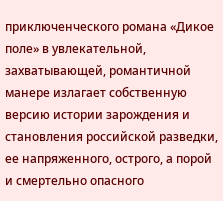приключенческого романа «Дикое поле» в увлекательной, захватывающей, романтичной манере излагает собственную версию истории зарождения и становления российской разведки, ее напряженного, острого, а порой и смертельно опасного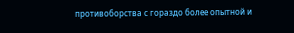противоборства с гораздо более опытной и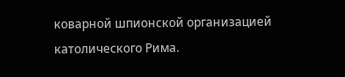коварной шпионской организацией католического Рима.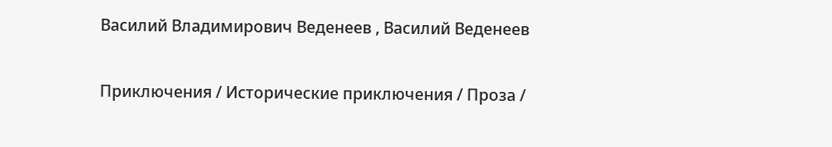Василий Владимирович Веденеев , Василий Веденеев

Приключения / Исторические приключения / Проза /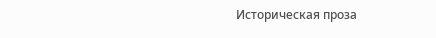Историческая проза